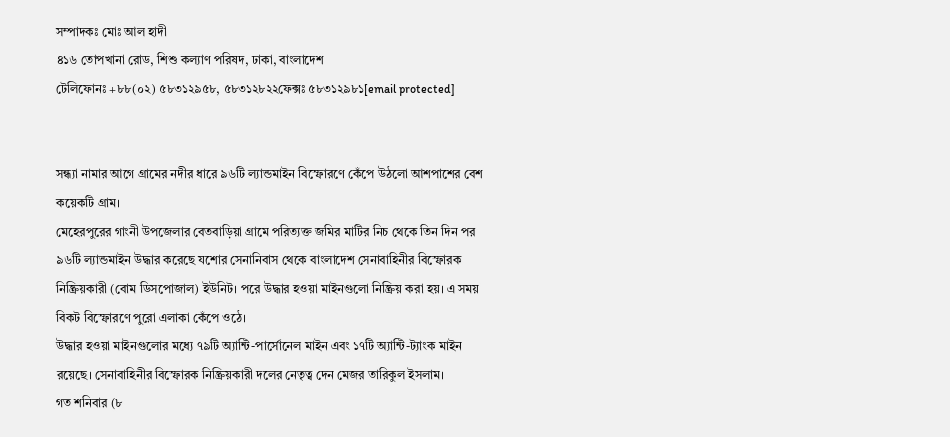সম্পাদকঃ মোঃ আল হাদী
৪১৬ তোপখানা রোড, শিশু কল্যাণ পরিষদ, ঢাকা, বাংলাদেশ
টেলিফোনঃ +৮৮(০২) ৫৮৩১২৯৫৮, ৫৮৩১২৮২২ফেক্সঃ ৫৮৩১২৯৮১[email protected]


সন্ধ্যা নামার আগে গ্রামের নদীর ধারে ৯৬টি ল্যান্ডমাইন বিস্ফোরণে কেঁপে উঠলো আশপাশের বেশ কয়েকটি গ্রাম।
মেহেরপুরের গাংনী উপজেলার বেতবাড়িয়া গ্রামে পরিত্যক্ত জমির মাটির নিচ থেকে তিন দিন পর ৯৬টি ল্যান্ডমাইন উদ্ধার করেছে যশোর সেনানিবাস থেকে বাংলাদেশ সেনাবাহিনীর বিস্ফোরক নিষ্ক্রিয়কারী (বোম ডিসপোজাল) ইউনিট। পরে উদ্ধার হওয়া মাইনগুলো নিষ্ক্রিয় করা হয়। এ সময় বিকট বিস্ফোরণে পুরো এলাকা কেঁপে ওঠে।
উদ্ধার হওয়া মাইনগুলোর মধ্যে ৭৯টি অ্যান্টি-পার্সোনেল মাইন এবং ১৭টি অ্যান্টি-ট্যাংক মাইন রয়েছে। সেনাবাহিনীর বিস্ফোরক নিষ্ক্রিয়কারী দলের নেতৃত্ব দেন মেজর তারিকুল ইসলাম।
গত শনিবার (৮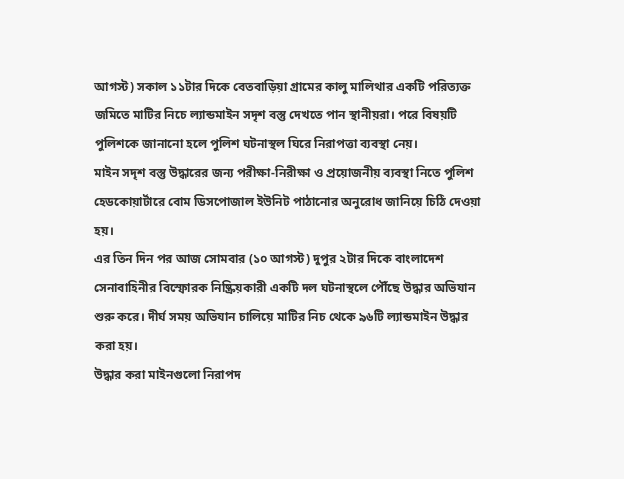আগস্ট) সকাল ১১টার দিকে বেতবাড়িয়া গ্রামের কালু মালিথার একটি পরিত্যক্ত জমিতে মাটির নিচে ল্যান্ডমাইন সদৃশ বস্তু দেখতে পান স্থানীয়রা। পরে বিষয়টি পুলিশকে জানানো হলে পুলিশ ঘটনাস্থল ঘিরে নিরাপত্তা ব্যবস্থা নেয়।
মাইন সদৃশ বস্তু উদ্ধারের জন্য পরীক্ষা-নিরীক্ষা ও প্রয়োজনীয় ব্যবস্থা নিতে পুলিশ হেডকোয়ার্টারে বোম ডিসপোজাল ইউনিট পাঠানোর অনুরোধ জানিয়ে চিঠি দেওয়া হয়।
এর তিন দিন পর আজ সোমবার (১০ আগস্ট) দুপুর ২টার দিকে বাংলাদেশ সেনাবাহিনীর বিস্ফোরক নিষ্ক্রিয়কারী একটি দল ঘটনাস্থলে পৌঁছে উদ্ধার অভিযান শুরু করে। দীর্ঘ সময় অভিযান চালিয়ে মাটির নিচ থেকে ৯৬টি ল্যান্ডমাইন উদ্ধার করা হয়।
উদ্ধার করা মাইনগুলো নিরাপদ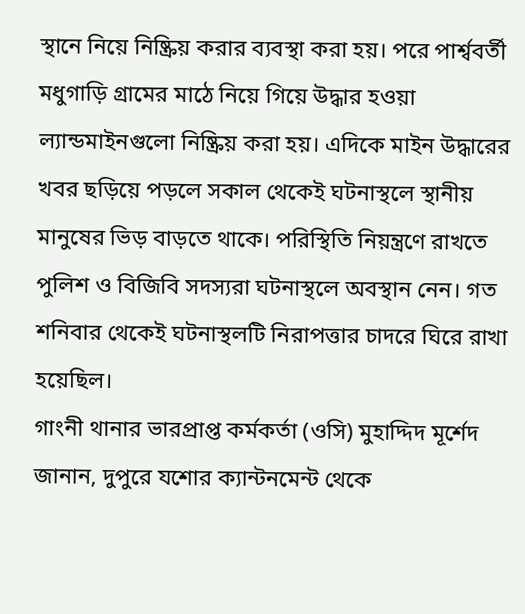স্থানে নিয়ে নিষ্ক্রিয় করার ব্যবস্থা করা হয়। পরে পার্শ্ববর্তী মধুগাড়ি গ্রামের মাঠে নিয়ে গিয়ে উদ্ধার হওয়া ল্যান্ডমাইনগুলো নিষ্ক্রিয় করা হয়। এদিকে মাইন উদ্ধারের খবর ছড়িয়ে পড়লে সকাল থেকেই ঘটনাস্থলে স্থানীয় মানুষের ভিড় বাড়তে থাকে। পরিস্থিতি নিয়ন্ত্রণে রাখতে পুলিশ ও বিজিবি সদস্যরা ঘটনাস্থলে অবস্থান নেন। গত শনিবার থেকেই ঘটনাস্থলটি নিরাপত্তার চাদরে ঘিরে রাখা হয়েছিল।
গাংনী থানার ভারপ্রাপ্ত কর্মকর্তা (ওসি) মুহাদ্দিদ মূর্শেদ জানান, দুপুরে যশোর ক্যান্টনমেন্ট থেকে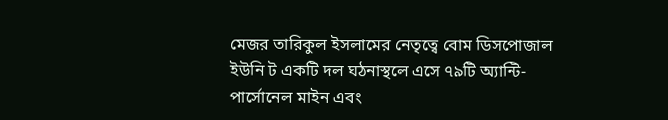মেজর তারিকুল ইসলামের নেতৃত্বে বোম ডিসপোজাল ইউনি ট একটি দল ঘঠনাস্থলে এসে ৭৯টি অ্যান্টি-পার্সোনেল মাইন এবং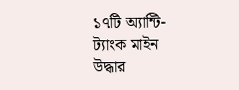১৭টি অ্যান্টি-ট্যাংক মাইন উদ্ধার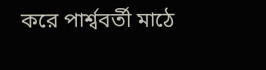করে পার্শ্ববর্তী মাঠে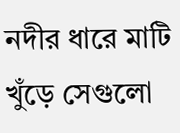নদীর ধারে মাটি খুঁড়ে সেগুলো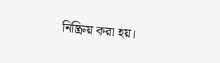নিষ্ক্রিয় করা হয়।